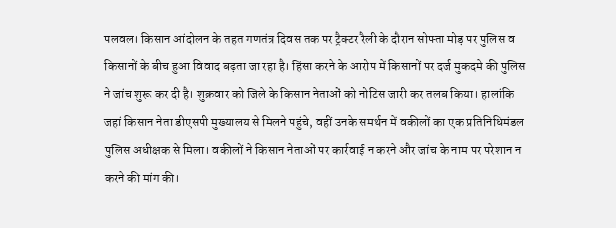पलवल। किसान आंदोलन के तहत गणतंत्र दिवस तक पर ट्रैक्टर रैली के दौरान सोफ्ता मोड़ पर पुलिस व किसानों के बीच हुआ विवाद बढ़ता जा रहा है। हिंसा करने के आरोप में किसानों पर दर्ज मुकदमे की पुलिस ने जांच शुरू कर दी है। शुक्रवार को जिले के किसान नेताओं को नोटिस जारी कर तलब किया। हालांकि जहां किसान नेता डीएसपी मुख्यालय से मिलने पहुंचे, वहीं उनके समर्थन में वकीलों का एक प्रतिनिधिमंडल पुलिस अधीक्षक से मिला। वकीलों ने किसान नेताओं पर कार्रवाई न करने और जांच के नाम पर परेशान न करने की मांग की।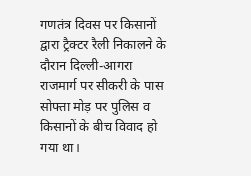गणतंत्र दिवस पर किसानों द्वारा ट्रैक्टर रैली निकालने के दौरान दिल्ली-आगरा राजमार्ग पर सीकरी के पास सोफ्ता मोड़ पर पुलिस व किसानों के बीच विवाद हो गया था।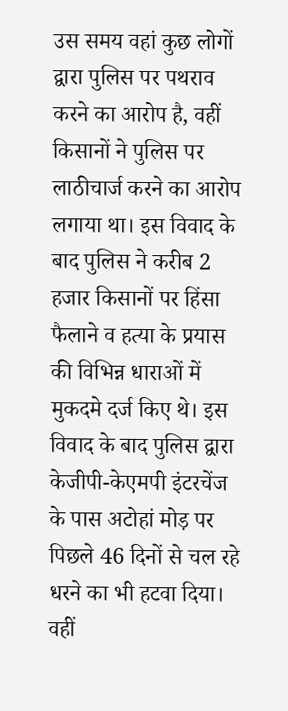उस समय वहां कुछ लोगों द्वारा पुलिस पर पथराव करने का आरोप है, वहीं किसानों ने पुलिस पर लाठीचार्ज करने का आरोप लगाया था। इस विवाद के बाद पुलिस ने करीब 2 हजार किसानों पर हिंसा फैलाने व हत्या के प्रयास की विभिन्न धाराओं में मुकदमे दर्ज किए थे। इस विवाद के बाद पुलिस द्वारा केजीपी-केएमपी इंटरचेंज के पास अटोहां मोड़ पर पिछले 46 दिनों से चल रहे धरने का भी हटवा दिया। वहीं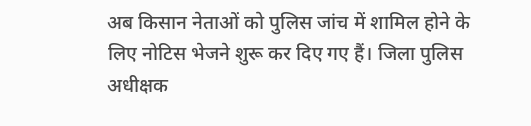अब किसान नेताओं को पुलिस जांच में शामिल होने के लिए नोटिस भेजने शुरू कर दिए गए हैं। जिला पुलिस अधीक्षक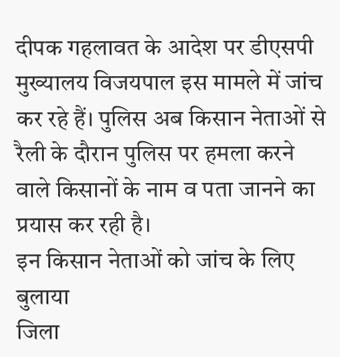दीपक गहलावत के आदेश पर डीएसपी मुख्यालय विजयपाल इस मामले में जांच कर रहे हैं। पुलिस अब किसान नेताओं से रैली के दौरान पुलिस पर हमला करने वाले किसानों के नाम व पता जानने का प्रयास कर रही है।
इन किसान नेताओं को जांच के लिए बुलाया
जिला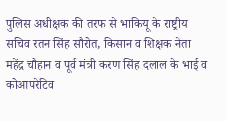पुलिस अधीक्षक की तरफ से भाकियू के राष्ट्रीय सचिव रतन सिंह सौरोत, किसान व शिक्षक नेता महेंद्र चौहान व पूर्व मंत्री करण सिंह दलाल के भाई व कोआपरेटिव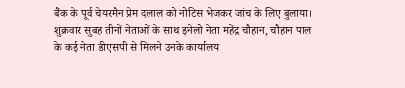बैंक के पूर्व चेयरमैन प्रेम दलाल को नोटिस भेजकर जांच के लिए बुलाया। शुक्रवार सुबह तीनों नेताओं के साथ इनेलो नेता महेंद्र चौहान, चौहान पाल के कई नेता डीएसपी से मिलने उनके कार्यालय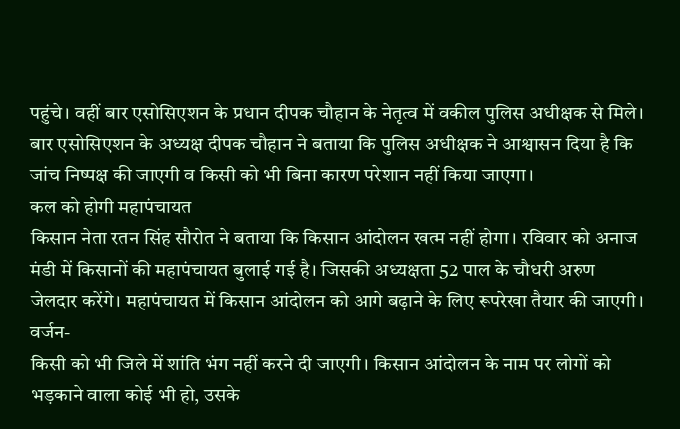पहुंचे। वहीं बार एसोसिएशन के प्रधान दीपक चौहान के नेतृत्व में वकील पुलिस अधीक्षक से मिले। बार एसोसिएशन के अध्यक्ष दीपक चौहान ने बताया कि पुलिस अधीक्षक ने आश्वासन दिया है कि जांच निष्पक्ष की जाएगी व किसी को भी बिना कारण परेशान नहीं किया जाएगा।
कल को होगी महापंचायत
किसान नेता रतन सिंह सौरोत ने बताया कि किसान आंदोलन खत्म नहीं होगा। रविवार को अनाज मंडी में किसानों की महापंचायत बुलाई गई है। जिसकी अध्यक्षता 52 पाल के चौधरी अरुण जेलदार करेंगे। महापंचायत में किसान आंदोलन को आगे बढ़ाने के लिए रूपरेखा तैयार की जाएगी।
वर्जन-
किसी को भी जिले में शांति भंग नहीं करने दी जाएगी। किसान आंदोलन के नाम पर लोगों को भड़काने वाला कोई भी हो, उसके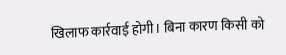खिलाफ कार्रवाई होगी। बिना कारण किसी को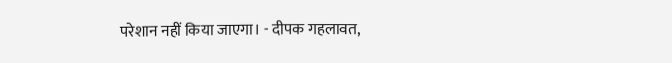परेशान नहीं किया जाएगा। - दीपक गहलावत,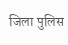जिला पुलिस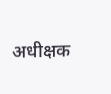अधीक्षक